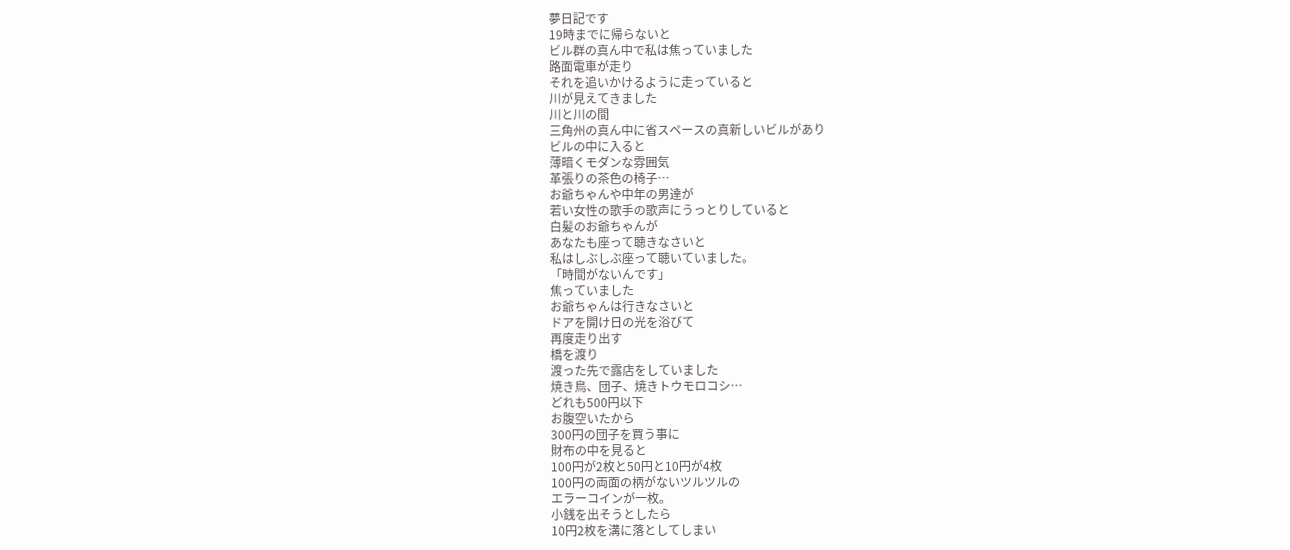夢日記です
19時までに帰らないと
ビル群の真ん中で私は焦っていました
路面電車が走り
それを追いかけるように走っていると
川が見えてきました
川と川の間
三角州の真ん中に省スペースの真新しいビルがあり
ビルの中に入ると
薄暗くモダンな雰囲気
革張りの茶色の椅子…
お爺ちゃんや中年の男達が
若い女性の歌手の歌声にうっとりしていると
白髪のお爺ちゃんが
あなたも座って聴きなさいと
私はしぶしぶ座って聴いていました。
「時間がないんです」
焦っていました
お爺ちゃんは行きなさいと
ドアを開け日の光を浴びて
再度走り出す
橋を渡り
渡った先で露店をしていました
焼き鳥、団子、焼きトウモロコシ…
どれも500円以下
お腹空いたから
300円の団子を買う事に
財布の中を見ると
100円が2枚と50円と10円が4枚
100円の両面の柄がないツルツルの
エラーコインが一枚。
小銭を出そうとしたら
10円2枚を溝に落としてしまい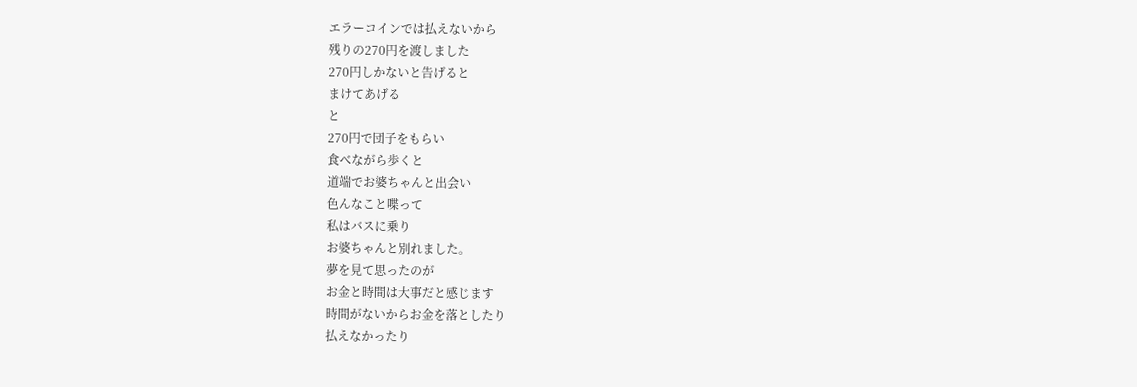エラーコインでは払えないから
残りの270円を渡しました
270円しかないと告げると
まけてあげる
と
270円で団子をもらい
食べながら歩くと
道端でお婆ちゃんと出会い
色んなこと喋って
私はバスに乗り
お婆ちゃんと別れました。
夢を見て思ったのが
お金と時間は大事だと感じます
時間がないからお金を落としたり
払えなかったり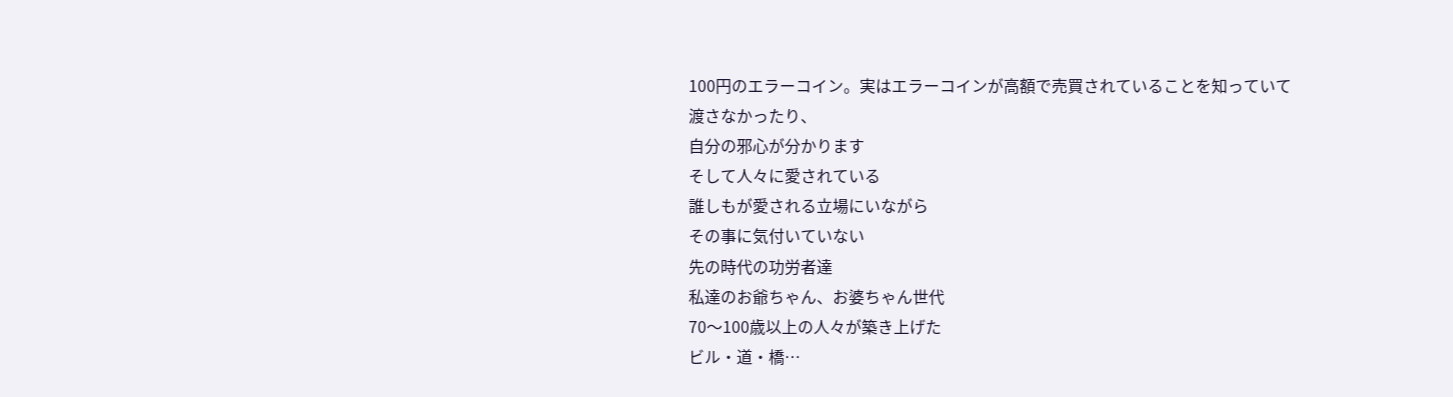100円のエラーコイン。実はエラーコインが高額で売買されていることを知っていて
渡さなかったり、
自分の邪心が分かります
そして人々に愛されている
誰しもが愛される立場にいながら
その事に気付いていない
先の時代の功労者達
私達のお爺ちゃん、お婆ちゃん世代
70〜100歳以上の人々が築き上げた
ビル・道・橋…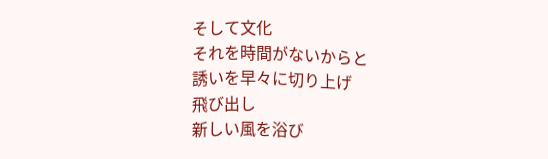そして文化
それを時間がないからと
誘いを早々に切り上げ
飛び出し
新しい風を浴び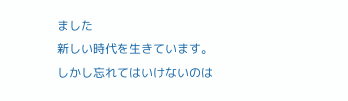ました
新しい時代を生きています。
しかし忘れてはいけないのは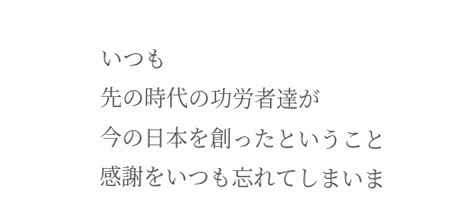いつも
先の時代の功労者達が
今の日本を創ったということ
感謝をいつも忘れてしまいま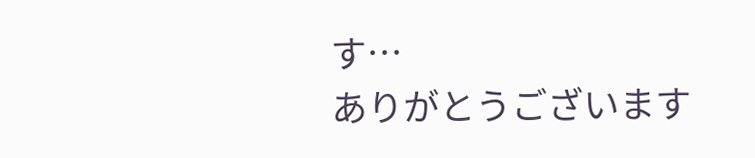す…
ありがとうございます